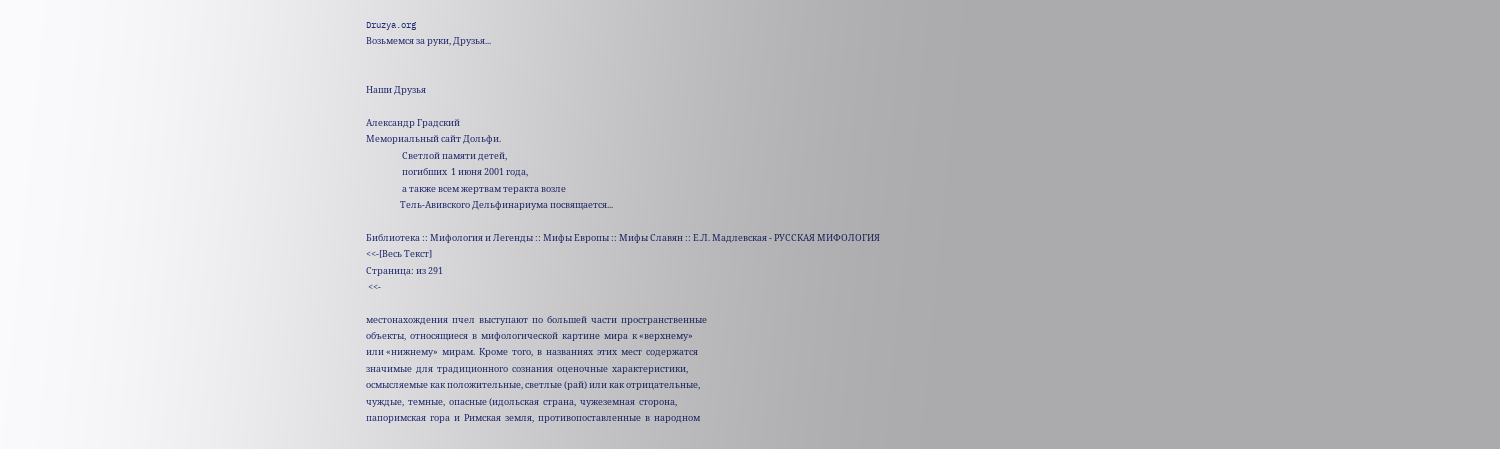Druzya.org
Возьмемся за руки, Друзья...


Наши Друзья

Александр Градский
Мемориальный сайт Дольфи.
                  Светлой памяти детей,
                  погибших  1 июня 2001 года,
                  а также всем жертвам теракта возле
                 Тель-Авивского Дельфинариума посвящается...

Библиотека :: Мифология и Легенды :: Мифы Европы :: Мифы Славян :: Е.Л. Мадлевская - РУССКАЯ МИФОЛОГИЯ
<<-[Весь Текст]
Страница: из 291
 <<-

местонахождения  пчел  выступают  по  большей  части  пространственные
объекты,  относящиеся  в  мифологической  картине  мира  к «верхнему»
или «нижнему»  мирам.  Кроме  того,  в  названиях  этих  мест  содержатся
значимые  для  традиционного  сознания  оценочные  характеристики,
осмысляемые как положительные, светлые (рай) или как отрицательные,
чуждые,  темные,  опасные (идольская  страна,  чужеземная  сторона,
папоримская  гора  и  Римская  земля,  противопоставленные  в  народном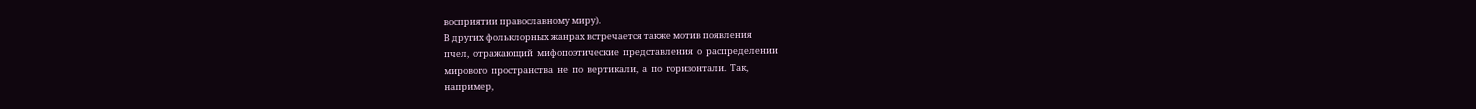восприятии православному миру).
В других фольклорных жанрах встречается также мотив появления
пчел,  отражающий  мифопоэтические  представления  о  распределении
мирового  пространства  не  по  вертикали,  а  по  горизонтали.  Так,
например,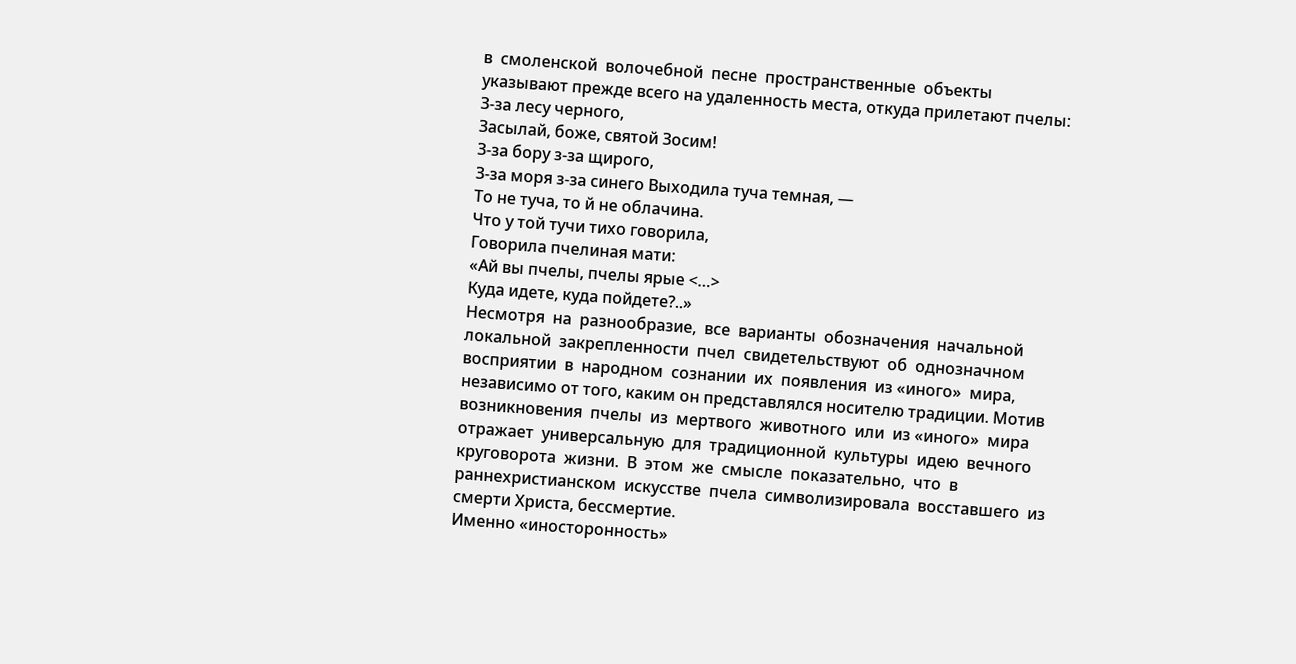в  смоленской  волочебной  песне  пространственные  объекты
указывают прежде всего на удаленность места, откуда прилетают пчелы:
З-за лесу черного,
Засылай, боже, святой Зосим!
З-за бору з-за щирого,
З-за моря з-за синего Выходила туча темная, —
То не туча, то й не облачина.
Что у той тучи тихо говорила,
Говорила пчелиная мати:
«Ай вы пчелы, пчелы ярые <…>
Куда идете, куда пойдете?..»
Несмотря  на  разнообразие,  все  варианты  обозначения  начальной
локальной  закрепленности  пчел  свидетельствуют  об  однозначном
восприятии  в  народном  сознании  их  появления  из «иного»  мира,
независимо от того, каким он представлялся носителю традиции. Мотив
возникновения  пчелы  из  мертвого  животного  или  из «иного»  мира
отражает  универсальную  для  традиционной  культуры  идею  вечного
круговорота  жизни.  В  этом  же  смысле  показательно,  что  в
раннехристианском  искусстве  пчела  символизировала  восставшего  из
смерти Xриста, бессмертие.
Именно «иносторонность»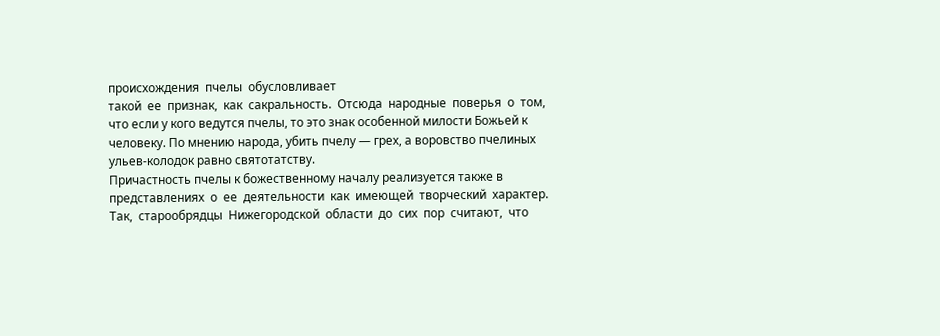происхождения  пчелы  обусловливает
такой  ее  признак,  как  сакральность.  Отсюда  народные  поверья  о  том,
что если у кого ведутся пчелы, то это знак особенной милости Божьей к
человеку. По мнению народа, убить пчелу — грех, а воровство пчелиных
ульев-колодок равно святотатству.
Причастность пчелы к божественному началу реализуется также в
представлениях  о  ее  деятельности  как  имеющей  творческий  характер.
Так,  старообрядцы  Нижегородской  области  до  сих  пор  считают,  что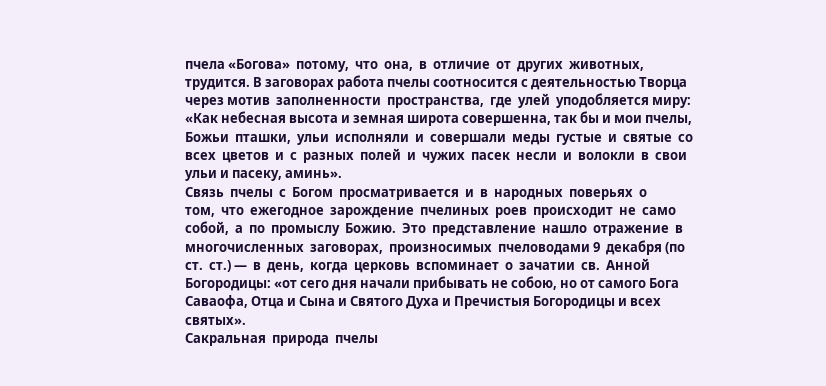пчела «Богова»  потому,  что  она,  в  отличие  от  других  животных,
трудится. В заговорах работа пчелы соотносится с деятельностью Творца
через мотив  заполненности  пространства,  где  улей  уподобляется миру:
«Как небесная высота и земная широта совершенна, так бы и мои пчелы,
Божьи  пташки,  ульи  исполняли  и  совершали  меды  густые  и  святые  со
всех  цветов  и  с  разных  полей  и  чужих  пасек  несли  и  волокли  в  свои
ульи и пасеку, аминь».
Связь  пчелы  с  Богом  просматривается  и  в  народных  поверьях  о
том,  что  ежегодное  зарождение  пчелиных  роев  происходит  не  само
собой,  а  по  промыслу  Божию.  Это  представление  нашло  отражение  в
многочисленных  заговорах,  произносимых  пчеловодами 9  декабря (по
ст.  ст.) —  в  день,  когда  церковь  вспоминает  о  зачатии  св.  Анной
Богородицы: «от сего дня начали прибывать не собою, но от самого Бога
Саваофа, Отца и Сына и Святого Духа и Пречистыя Богородицы и всех
святых».
Сакральная  природа  пчелы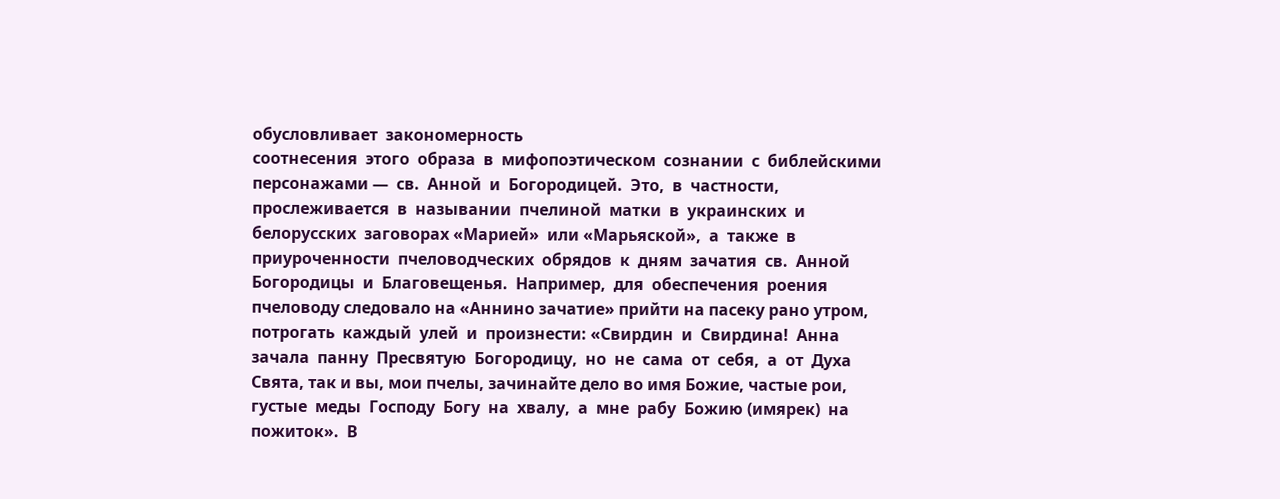обусловливает  закономерность
соотнесения  этого  образа  в  мифопоэтическом  сознании  с  библейскими
персонажами —  св.  Анной  и  Богородицей.  Это,  в  частности,
прослеживается  в  назывании  пчелиной  матки  в  украинских  и
белорусских  заговорах «Марией»  или «Марьяской»,  а  также  в
приуроченности  пчеловодческих  обрядов  к  дням  зачатия  св.  Анной
Богородицы  и  Благовещенья.  Например,  для  обеспечения  роения
пчеловоду следовало на «Аннино зачатие» прийти на пасеку рано утром,
потрогать  каждый  улей  и  произнести: «Свирдин  и  Свирдина!  Анна
зачала  панну  Пресвятую  Богородицу,  но  не  сама  от  себя,  а  от  Духа
Свята, так и вы, мои пчелы, зачинайте дело во имя Божие, частые рои,
густые  меды  Господу  Богу  на  хвалу,  а  мне  рабу  Божию (имярек)  на
пожиток».  В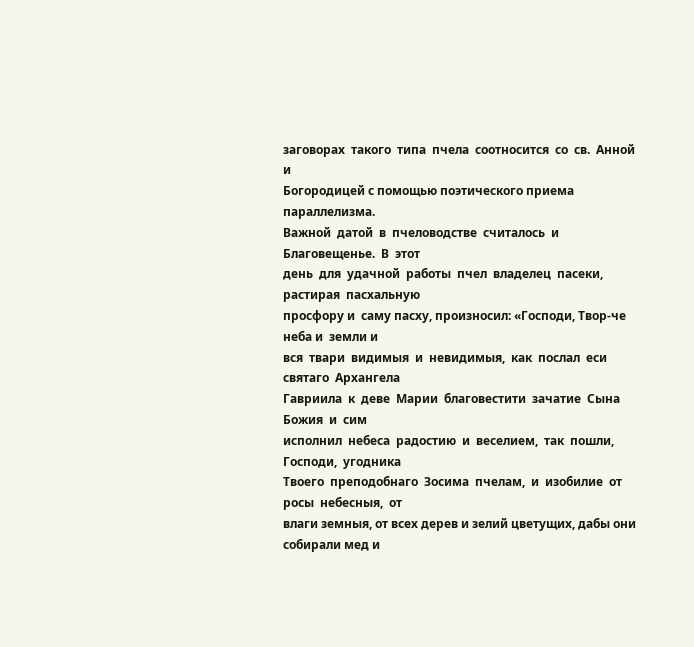заговорах  такого  типа  пчела  соотносится  со  св.  Анной  и
Богородицей с помощью поэтического приема параллелизма.
Важной  датой  в  пчеловодстве  считалось  и  Благовещенье.  В  этот
день  для  удачной  работы  пчел  владелец  пасеки,  растирая  пасхальную
просфору и  саму пасху, произносил: «Господи, Твор-че неба и  земли и
вся  твари  видимыя  и  невидимыя,  как  послал  еси  святаго  Архангела
Гавриила  к  деве  Марии  благовестити  зачатие  Сына  Божия  и  сим
исполнил  небеса  радостию  и  веселием,  так  пошли,  Господи,  угодника
Твоего  преподобнаго  Зосима  пчелам,  и  изобилие  от  росы  небесныя,  от
влаги земныя, от всех дерев и зелий цветущих, дабы они собирали мед и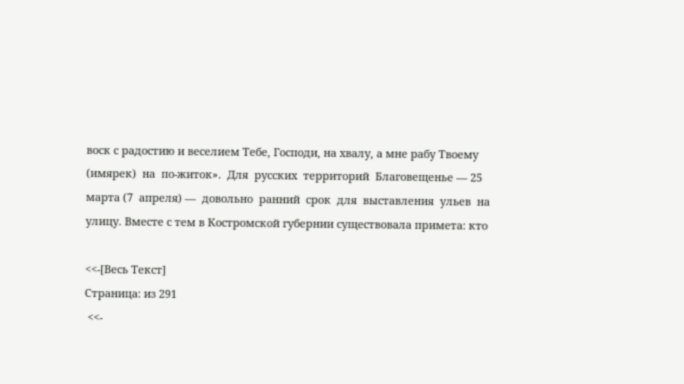воск с радостию и веселием Тебе, Господи, на хвалу, а мне рабу Твоему
(имярек)  на  по-житок».  Для  русских  территорий  Благовещенье — 25
марта (7  апреля) —  довольно  ранний  срок  для  выставления  ульев  на
улицу. Вместе с тем в Костромской губернии существовала примета: кто

<<-[Весь Текст]
Страница: из 291
 <<-